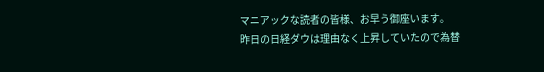マニアックな読者の皆様、お早う御座います。
昨日の日経ダウは理由なく上昇していたので為替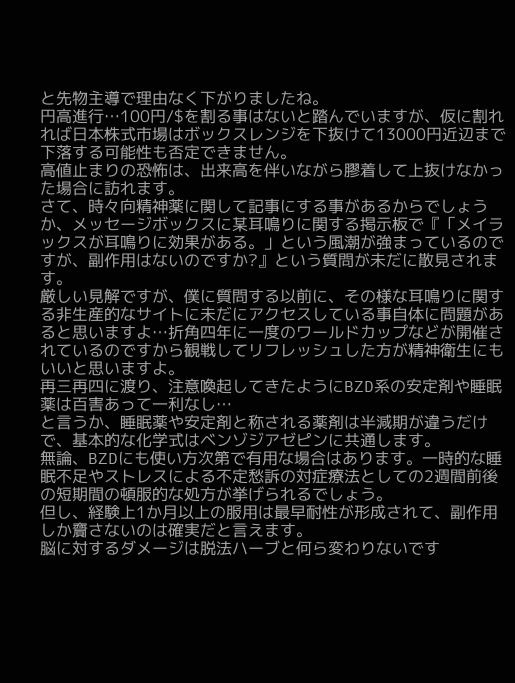と先物主導で理由なく下がりましたね。
円高進行…100円/$を割る事はないと踏んでいますが、仮に割れれば日本株式市場はボックスレンジを下抜けて13000円近辺まで下落する可能性も否定できません。
高値止まりの恐怖は、出来高を伴いながら膠着して上抜けなかった場合に訪れます。
さて、時々向精神薬に関して記事にする事があるからでしょうか、メッセージボックスに某耳鳴りに関する掲示板で『「メイラックスが耳鳴りに効果がある。」という風潮が強まっているのですが、副作用はないのですか?』という質問が未だに散見されます。
厳しい見解ですが、僕に質問する以前に、その様な耳鳴りに関する非生産的なサイトに未だにアクセスしている事自体に問題があると思いますよ…折角四年に一度のワールドカップなどが開催されているのですから観戦してリフレッシュした方が精神衛生にもいいと思いますよ。
再三再四に渡り、注意喚起してきたようにBZD系の安定剤や睡眠薬は百害あって一利なし…
と言うか、睡眠薬や安定剤と称される薬剤は半減期が違うだけで、基本的な化学式はベンゾジアゼピンに共通します。
無論、BZDにも使い方次第で有用な場合はあります。一時的な睡眠不足やストレスによる不定愁訴の対症療法としての2週間前後の短期間の頓服的な処方が挙げられるでしょう。
但し、経験上1か月以上の服用は最早耐性が形成されて、副作用しか齎さないのは確実だと言えます。
脳に対するダメージは脱法ハーブと何ら変わりないです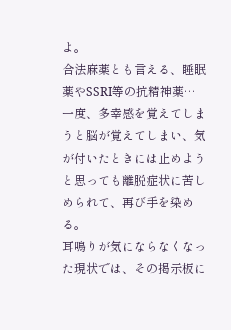よ。
合法麻薬とも言える、睡眠薬やSSRI等の抗精神薬…一度、多幸感を覚えてしまうと脳が覚えてしまい、気が付いたときには止めようと思っても離脱症状に苦しめられて、再び手を染める。
耳鳴りが気にならなくなった現状では、その掲示板に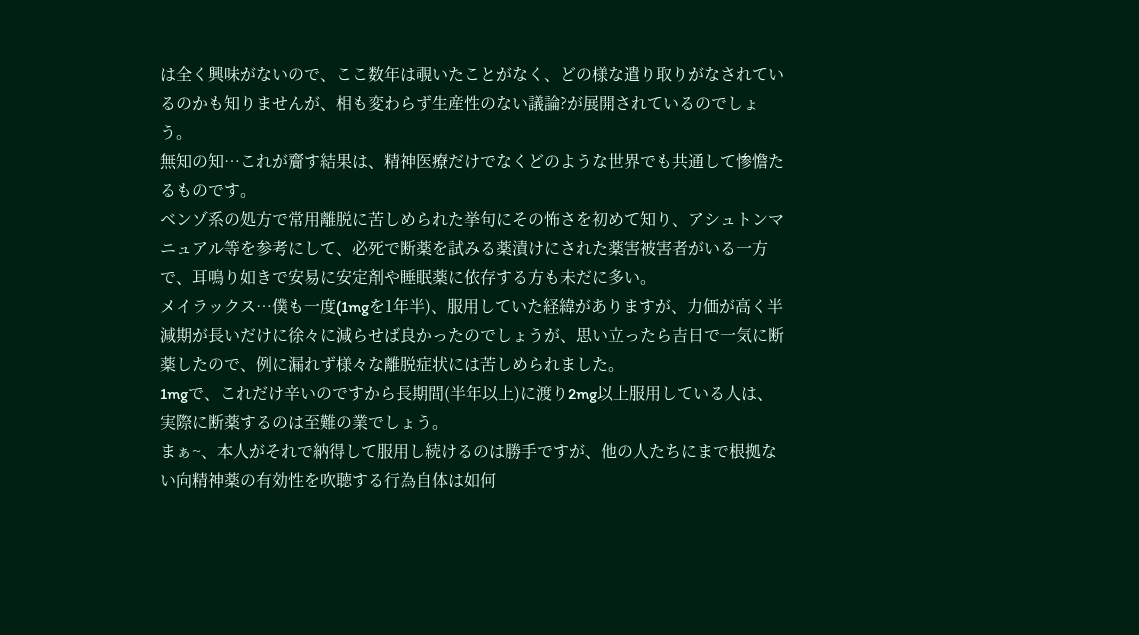は全く興味がないので、ここ数年は覗いたことがなく、どの様な遣り取りがなされているのかも知りませんが、相も変わらず生産性のない議論?が展開されているのでしょう。
無知の知…これが齎す結果は、精神医療だけでなくどのような世界でも共通して惨憺たるものです。
ベンゾ系の処方で常用離脱に苦しめられた挙句にその怖さを初めて知り、アシュトンマニュアル等を参考にして、必死で断薬を試みる薬漬けにされた薬害被害者がいる一方で、耳鳴り如きで安易に安定剤や睡眠薬に依存する方も未だに多い。
メイラックス…僕も一度(1mgを1年半)、服用していた経緯がありますが、力価が高く半減期が長いだけに徐々に減らせば良かったのでしょうが、思い立ったら吉日で一気に断薬したので、例に漏れず様々な離脱症状には苦しめられました。
1mgで、これだけ辛いのですから長期間(半年以上)に渡り2mg以上服用している人は、実際に断薬するのは至難の業でしょう。
まぁ~、本人がそれで納得して服用し続けるのは勝手ですが、他の人たちにまで根拠ない向精神薬の有効性を吹聴する行為自体は如何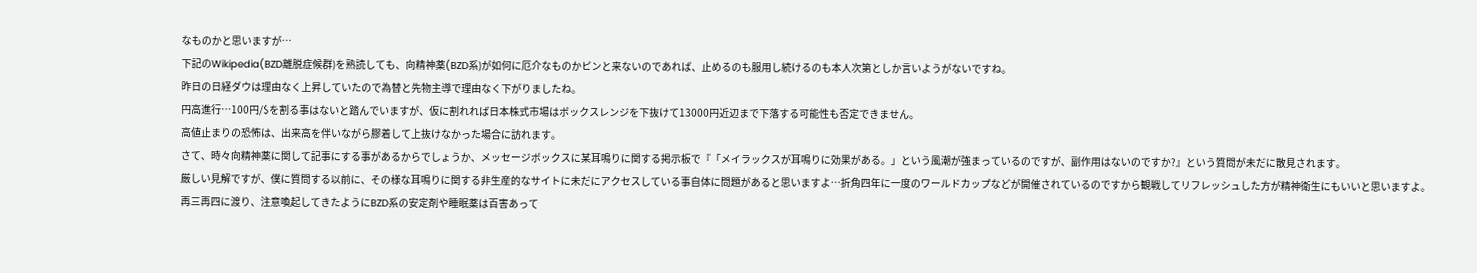なものかと思いますが…
下記のWikipedia(BZD離脱症候群)を熟読しても、向精神薬(BZD系)が如何に厄介なものかピンと来ないのであれば、止めるのも服用し続けるのも本人次第としか言いようがないですね。
昨日の日経ダウは理由なく上昇していたので為替と先物主導で理由なく下がりましたね。
円高進行…100円/$を割る事はないと踏んでいますが、仮に割れれば日本株式市場はボックスレンジを下抜けて13000円近辺まで下落する可能性も否定できません。
高値止まりの恐怖は、出来高を伴いながら膠着して上抜けなかった場合に訪れます。
さて、時々向精神薬に関して記事にする事があるからでしょうか、メッセージボックスに某耳鳴りに関する掲示板で『「メイラックスが耳鳴りに効果がある。」という風潮が強まっているのですが、副作用はないのですか?』という質問が未だに散見されます。
厳しい見解ですが、僕に質問する以前に、その様な耳鳴りに関する非生産的なサイトに未だにアクセスしている事自体に問題があると思いますよ…折角四年に一度のワールドカップなどが開催されているのですから観戦してリフレッシュした方が精神衛生にもいいと思いますよ。
再三再四に渡り、注意喚起してきたようにBZD系の安定剤や睡眠薬は百害あって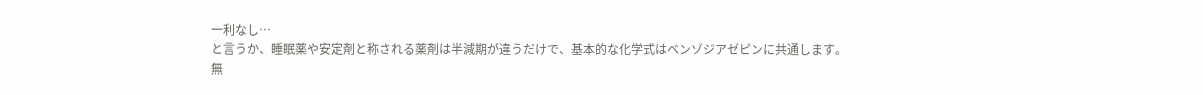一利なし…
と言うか、睡眠薬や安定剤と称される薬剤は半減期が違うだけで、基本的な化学式はベンゾジアゼピンに共通します。
無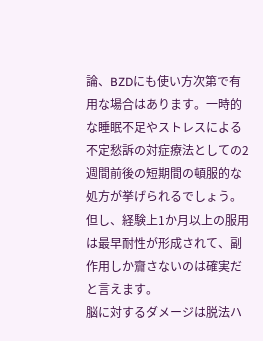論、BZDにも使い方次第で有用な場合はあります。一時的な睡眠不足やストレスによる不定愁訴の対症療法としての2週間前後の短期間の頓服的な処方が挙げられるでしょう。
但し、経験上1か月以上の服用は最早耐性が形成されて、副作用しか齎さないのは確実だと言えます。
脳に対するダメージは脱法ハ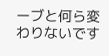ーブと何ら変わりないです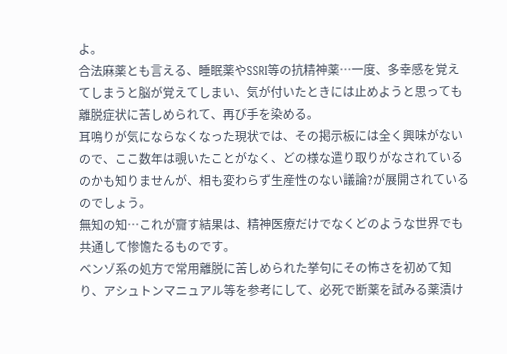よ。
合法麻薬とも言える、睡眠薬やSSRI等の抗精神薬…一度、多幸感を覚えてしまうと脳が覚えてしまい、気が付いたときには止めようと思っても離脱症状に苦しめられて、再び手を染める。
耳鳴りが気にならなくなった現状では、その掲示板には全く興味がないので、ここ数年は覗いたことがなく、どの様な遣り取りがなされているのかも知りませんが、相も変わらず生産性のない議論?が展開されているのでしょう。
無知の知…これが齎す結果は、精神医療だけでなくどのような世界でも共通して惨憺たるものです。
ベンゾ系の処方で常用離脱に苦しめられた挙句にその怖さを初めて知り、アシュトンマニュアル等を参考にして、必死で断薬を試みる薬漬け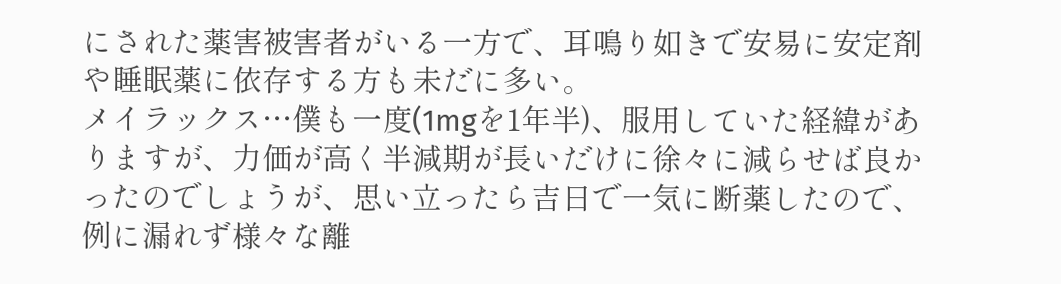にされた薬害被害者がいる一方で、耳鳴り如きで安易に安定剤や睡眠薬に依存する方も未だに多い。
メイラックス…僕も一度(1mgを1年半)、服用していた経緯がありますが、力価が高く半減期が長いだけに徐々に減らせば良かったのでしょうが、思い立ったら吉日で一気に断薬したので、例に漏れず様々な離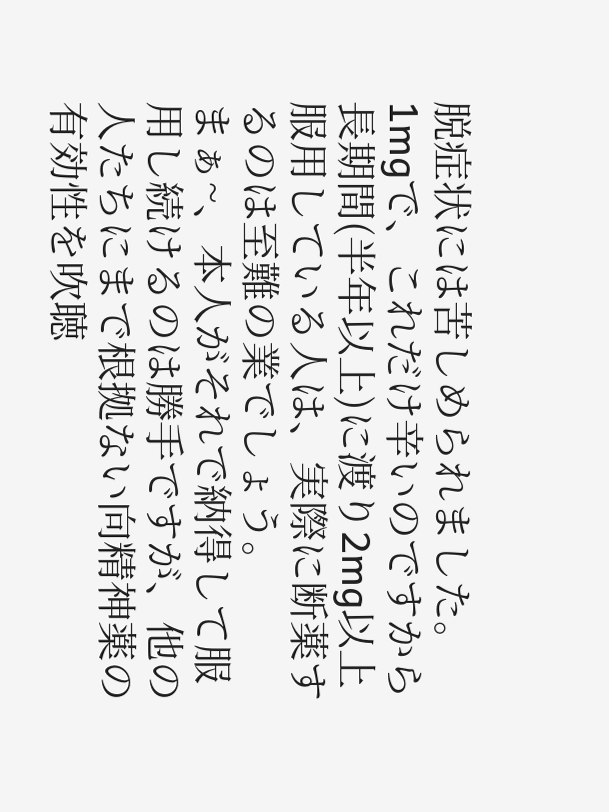脱症状には苦しめられました。
1mgで、これだけ辛いのですから長期間(半年以上)に渡り2mg以上服用している人は、実際に断薬するのは至難の業でしょう。
まぁ~、本人がそれで納得して服用し続けるのは勝手ですが、他の人たちにまで根拠ない向精神薬の有効性を吹聴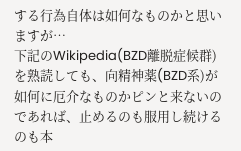する行為自体は如何なものかと思いますが…
下記のWikipedia(BZD離脱症候群)を熟読しても、向精神薬(BZD系)が如何に厄介なものかピンと来ないのであれば、止めるのも服用し続けるのも本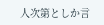人次第としか言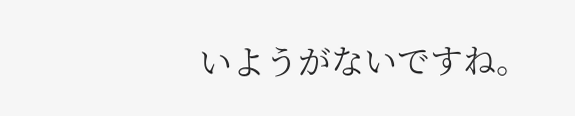いようがないですね。